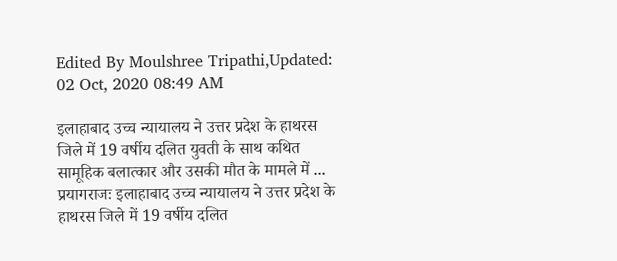Edited By Moulshree Tripathi,Updated: 02 Oct, 2020 08:49 AM

इलाहाबाद उच्च न्यायालय ने उत्तर प्रदेश के हाथरस जिले में 19 वर्षीय दलित युवती के साथ कथित सामूहिक बलात्कार और उसकी मौत के मामले में ...
प्रयागराजः इलाहाबाद उच्च न्यायालय ने उत्तर प्रदेश के हाथरस जिले में 19 वर्षीय दलित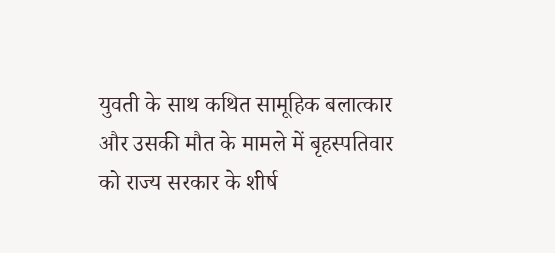युवती के साथ कथित सामूहिक बलात्कार और उसकी मौत के मामले में बृहस्पतिवार को राज्य सरकार के शीर्ष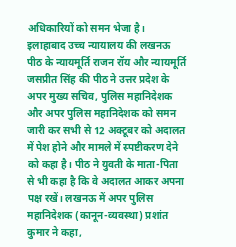अधिकारियों को समन भेजा है।
इलाहाबाद उच्च न्यायालय की लखनऊ पीठ के न्यायमूर्ति राजन रॉय और न्यायमूर्ति जसप्रीत सिंह की पीठ ने उत्तर प्रदेश के अपर मुख्य सचिव, पुलिस महानिदेशक और अपर पुलिस महानिदेशक को समन जारी कर सभी से 12 अक्टूबर को अदालत में पेश होने और मामले में स्पष्टीकरण देने को कहा है। पीठ ने युवती के माता-पिता से भी कहा है कि वे अदालत आकर अपना पक्ष रखें। लखनऊ में अपर पुलिस महानिदेशक (कानून-व्यवस्था) प्रशांत कुमार ने कहा,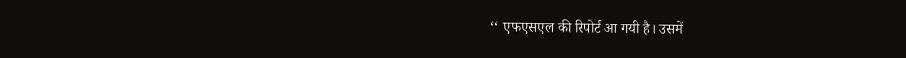‘‘ एफएसएल की रिपोर्ट आ गयी है। उसमें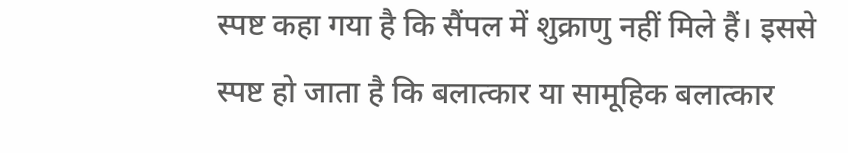स्पष्ट कहा गया है कि सैंपल में शुक्राणु नहीं मिले हैं। इससे स्पष्ट हो जाता है कि बलात्कार या सामूहिक बलात्कार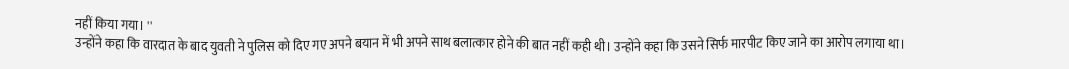नहीं किया गया। ''
उन्होंने कहा कि वारदात के बाद युवती ने पुलिस को दिए गए अपने बयान में भी अपने साथ बलात्कार होने की बात नहीं कही थी। उन्होंने कहा कि उसने सिर्फ मारपीट किए जाने का आरोप लगाया था।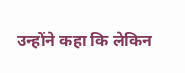उन्होंने कहा कि लेकिन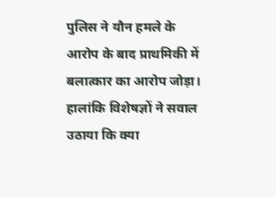पुलिस ने यौन हमले के आरोप के बाद प्राथमिकी में बलात्कार का आरोप जोड़ा। हालांकि विशेषज्ञों ने सवाल उठाया कि क्या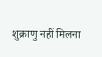शुक्राणु नहीं मिलना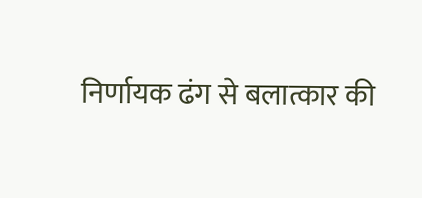निर्णायक ढंग से बलात्कार की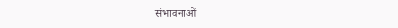संभावनाओं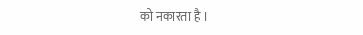को नकारता है ।